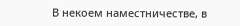В некоем наместничестве, в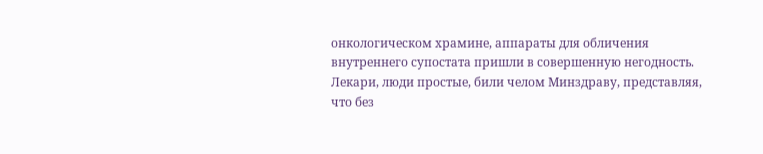онкологическом храмине, аппараты для обличения внутреннего супостата пришли в совершенную негодность. Лекари, люди простые, били челом Минздраву, представляя, что без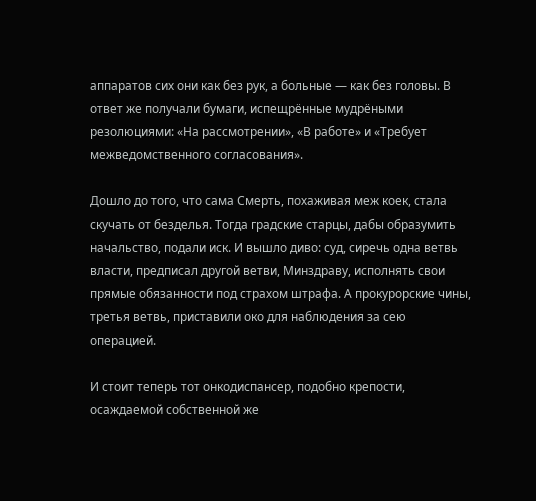аппаратов сих они как без рук, а больные — как без головы. В ответ же получали бумаги, испещрённые мудрёными резолюциями: «На рассмотрении», «В работе» и «Требует межведомственного согласования».

Дошло до того, что сама Смерть, похаживая меж коек, стала скучать от безделья. Тогда градские старцы, дабы образумить начальство, подали иск. И вышло диво: суд, сиречь одна ветвь власти, предписал другой ветви, Минздраву, исполнять свои прямые обязанности под страхом штрафа. А прокурорские чины, третья ветвь, приставили око для наблюдения за сею операцией.

И стоит теперь тот онкодиспансер, подобно крепости, осаждаемой собственной же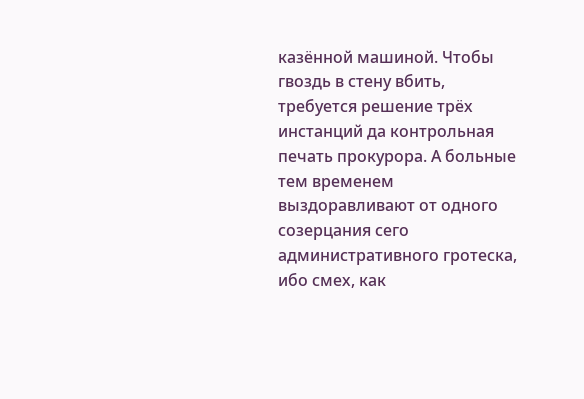казённой машиной. Чтобы гвоздь в стену вбить, требуется решение трёх инстанций да контрольная печать прокурора. А больные тем временем выздоравливают от одного созерцания сего административного гротеска, ибо смех, как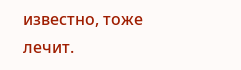известно, тоже лечит.